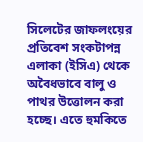সিলেটের জাফলংয়ের প্রতিবেশ সংকটাপন্ন এলাকা (ইসিএ) থেকে অবৈধভাবে বালু ও পাথর উত্তোলন করা হচ্ছে। এতে হুমকিতে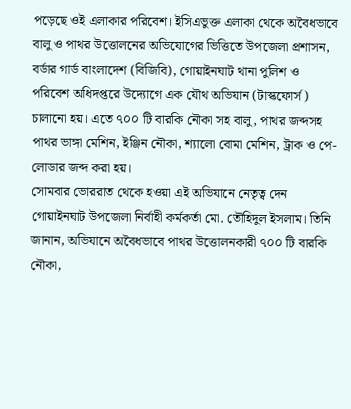পড়েছে ওই এলাকার পরিবেশ। ইসিএভুক্ত এলাকা থেকে অবৈধভাবে বালু ও পাথর উত্তোলনের অভিযোগের ভিত্তিতে উপজেলা প্রশাসন, বর্ডার গার্ড বাংলাদেশ (বিজিবি), গোয়াইনঘাট থানা পুলিশ ও পরিবেশ অধিদপ্তরে উদ্যোগে এক যৌথ অভিযান (টাস্কফোর্স) চালানো হয়। এতে ৭০০ টি বারকি নৌকা সহ বালু, পাথর জব্দসহ পাথর ভাঙ্গা মেশিন, ইঞ্জিন নৌকা, শ্যালো বোমা মেশিন, ট্রাক ও পে-লোডার জব্দ করা হয়।
সোমবার ভোররাত থেকে হওয়া এই অভিযানে নেতৃত্ব দেন গোয়াইনঘাট উপজেলা নির্বাহী কর্মকর্তা মো. তৌহিদুল ইসলাম। তিনি জানান, অভিযানে অবৈধভাবে পাথর উত্তোলনকারী ৭০০ টি বারকি নৌকা,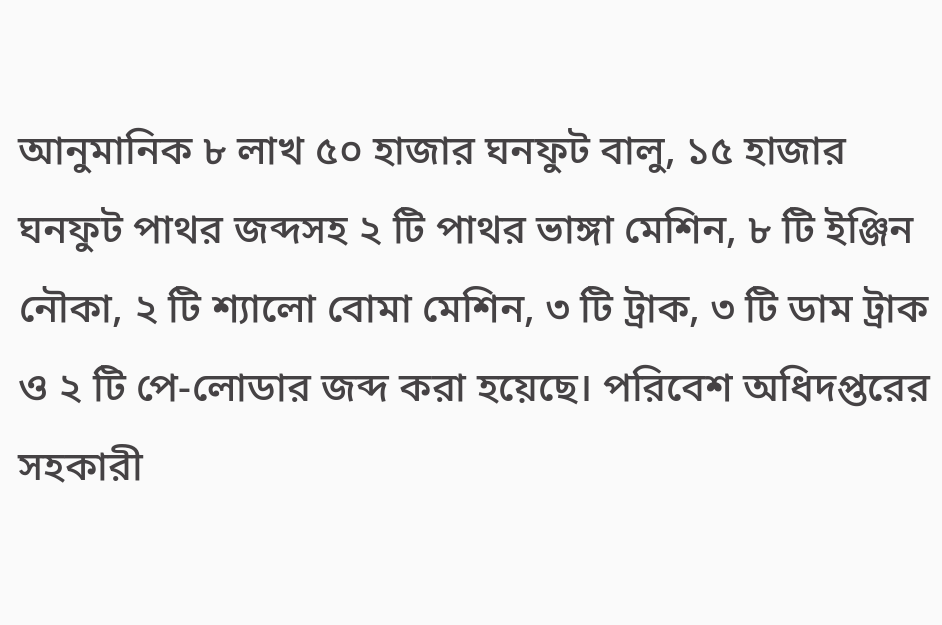আনুমানিক ৮ লাখ ৫০ হাজার ঘনফুট বালু, ১৫ হাজার ঘনফুট পাথর জব্দসহ ২ টি পাথর ভাঙ্গা মেশিন, ৮ টি ইঞ্জিন নৌকা, ২ টি শ্যালো বোমা মেশিন, ৩ টি ট্রাক, ৩ টি ডাম ট্রাক ও ২ টি পে-লোডার জব্দ করা হয়েছে। পরিবেশ অধিদপ্তরের সহকারী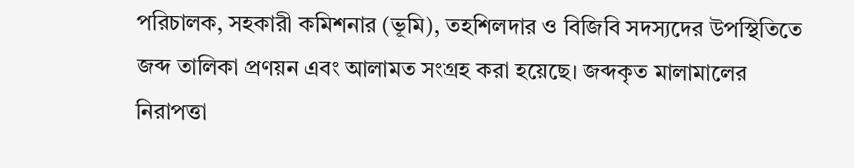পরিচালক, সহকারী কমিশনার (ভূমি), তহশিলদার ও বিজিবি সদস্যদের উপস্থিতিতে জব্দ তালিকা প্রণয়ন এবং আলামত সংগ্রহ করা হয়েছে। জব্দকৃত মালামালের নিরাপত্তা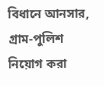বিধানে আনসার, গ্রাম-পুলিশ নিয়োগ করা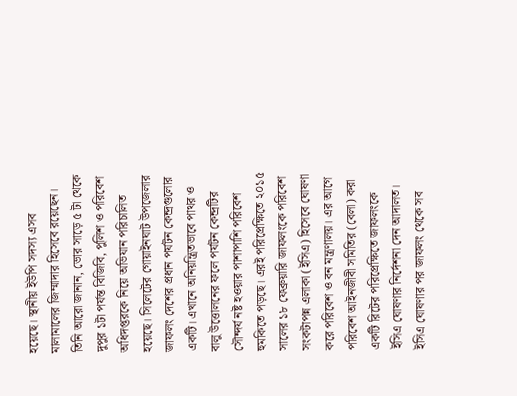হয়েছে। স্থানীয় ইউপি সদস্য এসব মালামালের জিম্মাদার হিসেবে রয়েছেন।
তিনি আরো জানান, ভোর সাড়ে ৫ টা থেকে দুপুর ১টা পর্যন্ত বিজিবি, পুলিশ ও পরিবেশ অধিদপ্তরকে নিয়ে অভিযান পরিচালিত হয়েছে। সিলেটের গোয়াইনঘাট উপজেলার জাফলং দেশের প্রধান পর্যটন কেন্দ্রগুলোর একটি। এখানে অনিয়ন্ত্রিতভাবে পাথর ও বালু উত্তোলনের ফলে পর্যটন কেন্দ্রটির সৌন্দর্য নষ্ট হওয়ার পাশাপাশি পরিবেশ হুমকিতে পড়ছে। এরই পরিপ্রেক্ষিতে ২০১৫ সালের ১৮ ফেব্রুয়ারি জাফলংকে পরিবেশ সংকটাপন্ন এলাকা (ইসিএ) হিসেবে ঘোষণা করে পরিবেশ ও বন মন্ত্রণালয়। এর আগে পরিবেশ আইনজীবী সমিতির (বেলা) করা একটি রিটের পরিপ্রেক্ষিতে জাফলংকে ইসিএ ঘোষণার নির্দেশনা দেন আদালত। ইসিএ ঘোষণার পর জাফলং থেকে সব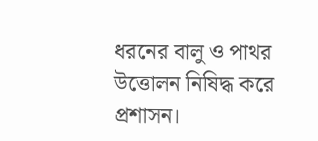ধরনের বালু ও পাথর উত্তোলন নিষিদ্ধ করে প্রশাসন।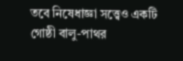তবে নিষেধাজ্ঞা সত্ত্বেও একটি গোষ্ঠী বালু-পাথর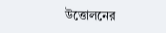উত্তোলনের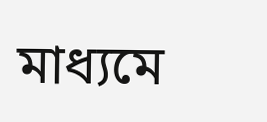মাধ্যমে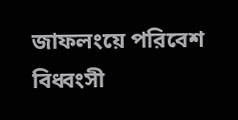জাফলংয়ে পরিবেশ বিধ্বংসী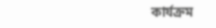কার্যক্রম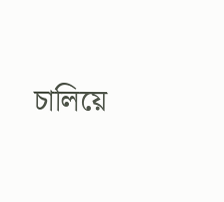চালিয়ে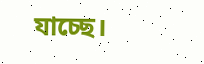যাচ্ছে।